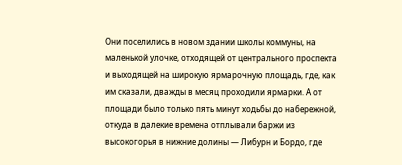Они поселились в новом здании школы коммуны, на маленькой улочке, отходящей от центрального проспекта и выходящей на широкую ярмарочную площадь, где, как им сказали, дважды в месяц проходили ярмарки. А от площади было только пять минут ходьбы до набережной, откуда в далекие времена отплывали баржи из высокогорья в нижние долины — Либурн и Бордо, где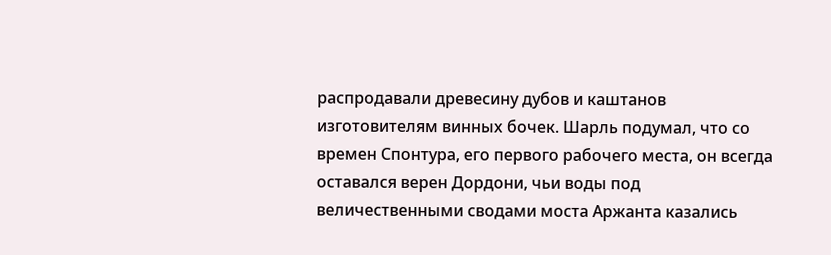распродавали древесину дубов и каштанов изготовителям винных бочек. Шарль подумал, что со времен Спонтура, его первого рабочего места, он всегда оставался верен Дордони, чьи воды под величественными сводами моста Аржанта казались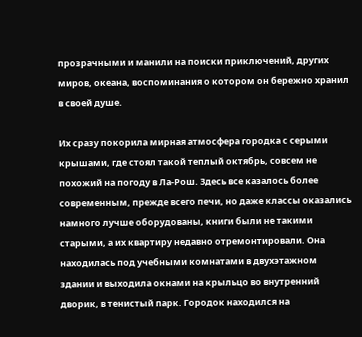прозрачными и манили на поиски приключений, других миров, океана, воспоминания о котором он бережно хранил в своей душе.

Их сразу покорила мирная атмосфера городка с серыми крышами, где стоял такой теплый октябрь, совсем не похожий на погоду в Ла-Рош. Здесь все казалось более современным, прежде всего печи, но даже классы оказались намного лучше оборудованы, книги были не такими старыми, а их квартиру недавно отремонтировали. Она находилась под учебными комнатами в двухэтажном здании и выходила окнами на крыльцо во внутренний дворик, в тенистый парк. Городок находился на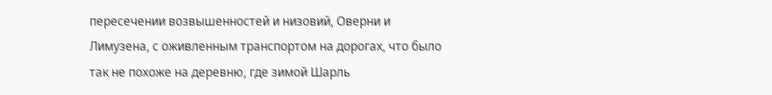пересечении возвышенностей и низовий, Оверни и Лимузена, с оживленным транспортом на дорогах, что было так не похоже на деревню, где зимой Шарль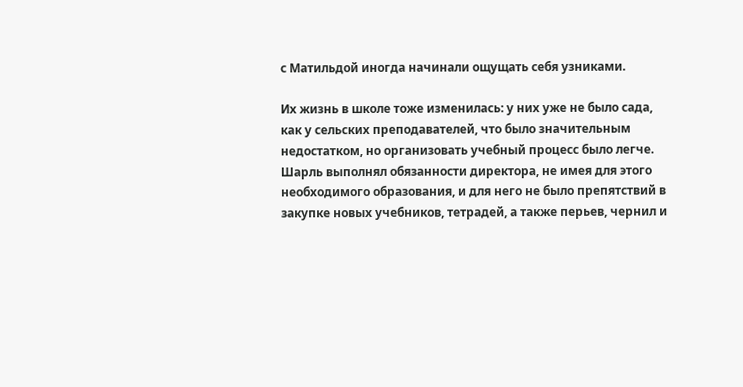с Матильдой иногда начинали ощущать себя узниками.

Их жизнь в школе тоже изменилась: у них уже не было сада, как у сельских преподавателей, что было значительным недостатком, но организовать учебный процесс было легче. Шарль выполнял обязанности директора, не имея для этого необходимого образования, и для него не было препятствий в закупке новых учебников, тетрадей, а также перьев, чернил и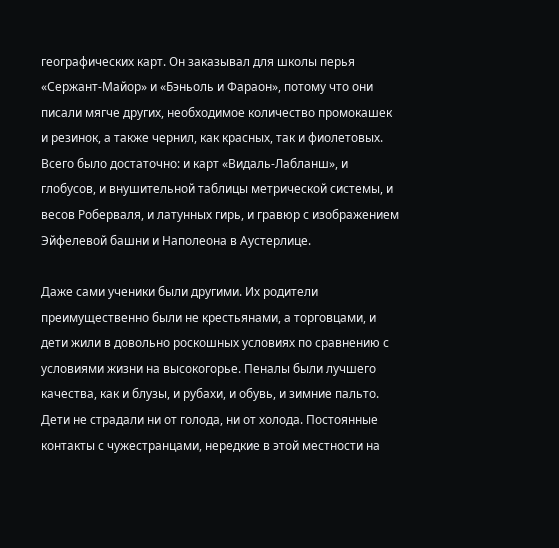географических карт. Он заказывал для школы перья «Сержант-Майор» и «Бэньоль и Фараон», потому что они писали мягче других, необходимое количество промокашек и резинок, а также чернил, как красных, так и фиолетовых. Всего было достаточно: и карт «Видаль-Лабланш», и глобусов, и внушительной таблицы метрической системы, и весов Роберваля, и латунных гирь, и гравюр с изображением Эйфелевой башни и Наполеона в Аустерлице.

Даже сами ученики были другими. Их родители преимущественно были не крестьянами, а торговцами, и дети жили в довольно роскошных условиях по сравнению с условиями жизни на высокогорье. Пеналы были лучшего качества, как и блузы, и рубахи, и обувь, и зимние пальто. Дети не страдали ни от голода, ни от холода. Постоянные контакты с чужестранцами, нередкие в этой местности на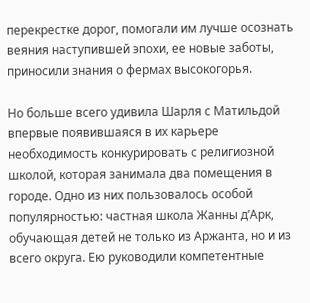перекрестке дорог, помогали им лучше осознать веяния наступившей эпохи, ее новые заботы, приносили знания о фермах высокогорья.

Но больше всего удивила Шарля с Матильдой впервые появившаяся в их карьере необходимость конкурировать с религиозной школой, которая занимала два помещения в городе. Одно из них пользовалось особой популярностью: частная школа Жанны д’Арк, обучающая детей не только из Аржанта, но и из всего округа. Ею руководили компетентные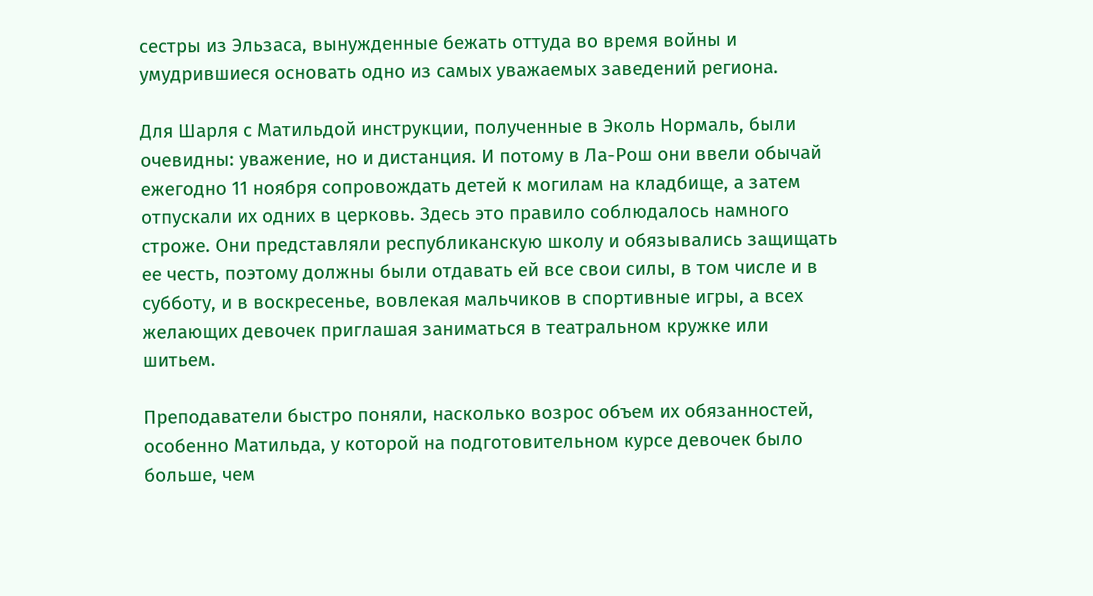сестры из Эльзаса, вынужденные бежать оттуда во время войны и умудрившиеся основать одно из самых уважаемых заведений региона.

Для Шарля с Матильдой инструкции, полученные в Эколь Нормаль, были очевидны: уважение, но и дистанция. И потому в Ла-Рош они ввели обычай ежегодно 11 ноября сопровождать детей к могилам на кладбище, а затем отпускали их одних в церковь. Здесь это правило соблюдалось намного строже. Они представляли республиканскую школу и обязывались защищать ее честь, поэтому должны были отдавать ей все свои силы, в том числе и в субботу, и в воскресенье, вовлекая мальчиков в спортивные игры, а всех желающих девочек приглашая заниматься в театральном кружке или шитьем.

Преподаватели быстро поняли, насколько возрос объем их обязанностей, особенно Матильда, у которой на подготовительном курсе девочек было больше, чем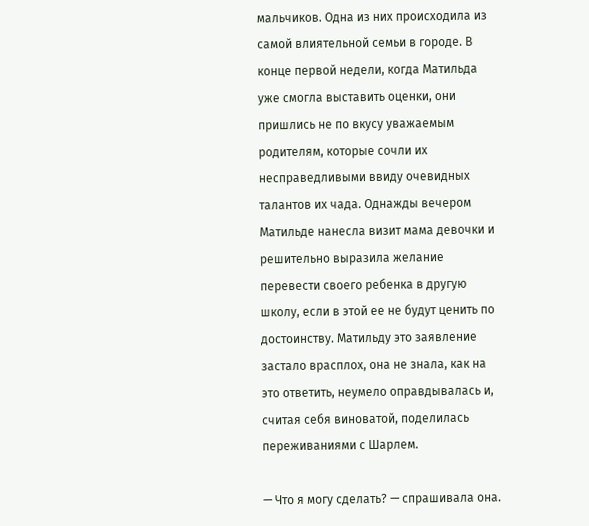мальчиков. Одна из них происходила из самой влиятельной семьи в городе. В конце первой недели, когда Матильда уже смогла выставить оценки, они пришлись не по вкусу уважаемым родителям, которые сочли их несправедливыми ввиду очевидных талантов их чада. Однажды вечером Матильде нанесла визит мама девочки и решительно выразила желание перевести своего ребенка в другую школу, если в этой ее не будут ценить по достоинству. Матильду это заявление застало врасплох, она не знала, как на это ответить, неумело оправдывалась и, считая себя виноватой, поделилась переживаниями с Шарлем.

— Что я могу сделать? — спрашивала она.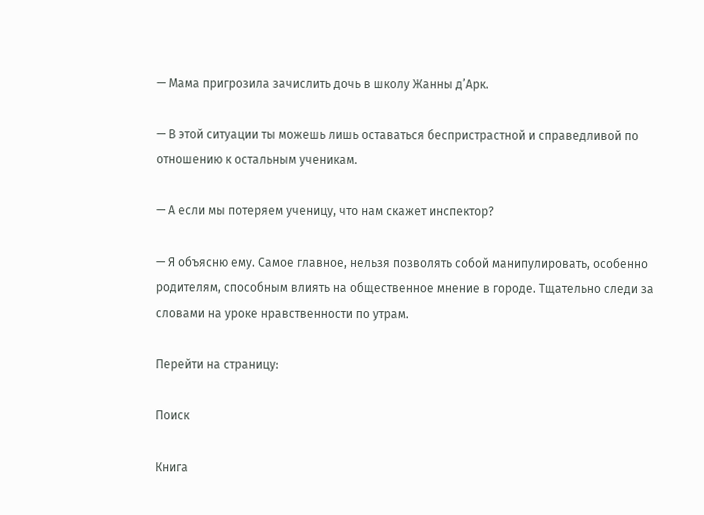— Мама пригрозила зачислить дочь в школу Жанны д’Арк.

— В этой ситуации ты можешь лишь оставаться беспристрастной и справедливой по отношению к остальным ученикам.

— А если мы потеряем ученицу, что нам скажет инспектор?

— Я объясню ему. Самое главное, нельзя позволять собой манипулировать, особенно родителям, способным влиять на общественное мнение в городе. Тщательно следи за словами на уроке нравственности по утрам.

Перейти на страницу:

Поиск

Книга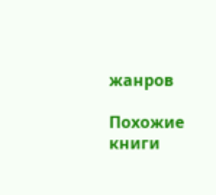жанров

Похожие книги